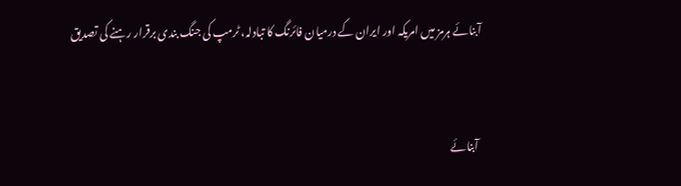آبنائے ہرمز میں امریکہ اور ایران کے درمیان فائرنگ کا تبادلہ، ٹرمپ کی جنگ بندی برقرار رہنے کی تصدیق


 آبنائے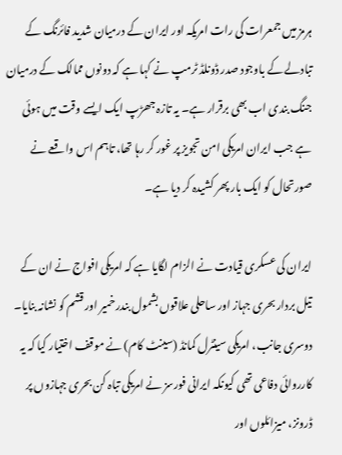ہرمز میں جمعرات کی رات امریکہ اور ایران کے درمیان شدید فائرنگ کے تبادلے کے باوجود صدر ڈونلڈ ٹرمپ نے کہا ہے کہ دونوں ممالک کے درمیان جنگ بندی اب بھی برقرار ہے۔ یہ تازہ جھڑپ ایک ایسے وقت میں ہوئی ہے جب ایران امریکی امن تجویز پر غور کر رہا تھا، تاہم اس واقعے نے صورتحال کو ایک بار پھر کشیدہ کر دیا ہے۔

ایران کی عسکری قیادت نے الزام لگایا ہے کہ امریکی افواج نے ان کے تیل بردار بحری جہاز اور ساحلی علاقوں بشمول بندر خمیر اور قشم کو نشانہ بنایا۔ دوسری جانب، امریکی سینٹرل کمانڈ (سینٹ کام) نے موقف اختیار کیا کہ یہ کارروائی دفاعی تھی کیونکہ ایرانی فورسز نے امریکی تباہ کن بحری جہازوں پر ڈرونز، میزائلوں اور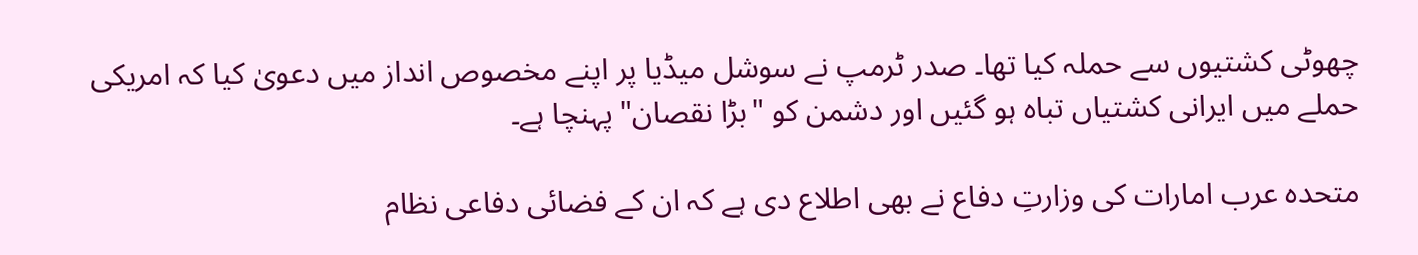چھوٹی کشتیوں سے حملہ کیا تھا۔ صدر ٹرمپ نے سوشل میڈیا پر اپنے مخصوص انداز میں دعویٰ کیا کہ امریکی حملے میں ایرانی کشتیاں تباہ ہو گئیں اور دشمن کو "بڑا نقصان" پہنچا ہے۔

متحدہ عرب امارات کی وزارتِ دفاع نے بھی اطلاع دی ہے کہ ان کے فضائی دفاعی نظام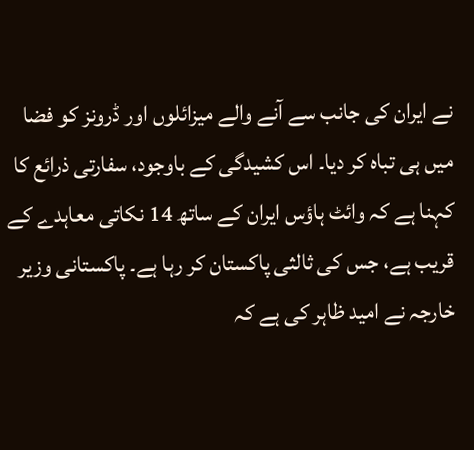نے ایران کی جانب سے آنے والے میزائلوں اور ڈرونز کو فضا میں ہی تباہ کر دیا۔ اس کشیدگی کے باوجود، سفارتی ذرائع کا کہنا ہے کہ وائٹ ہاؤس ایران کے ساتھ 14 نکاتی معاہدے کے قریب ہے، جس کی ثالثی پاکستان کر رہا ہے۔ پاکستانی وزیر خارجہ نے امید ظاہر کی ہے کہ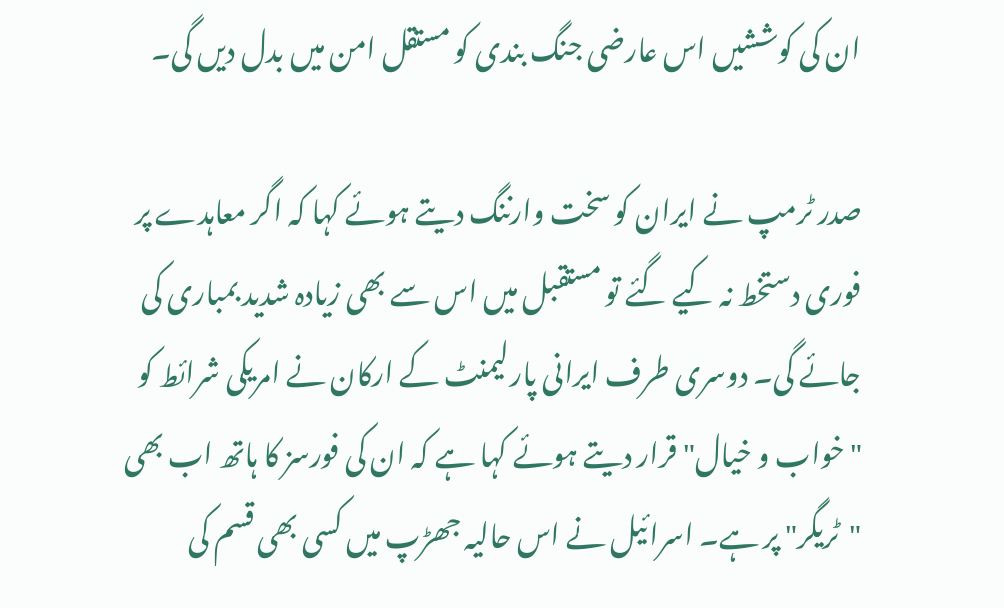ان کی کوششیں اس عارضی جنگ بندی کو مستقل امن میں بدل دیں گی۔

صدر ٹرمپ نے ایران کو سخت وارننگ دیتے ہوئے کہا کہ اگر معاہدے پر فوری دستخط نہ کیے گئے تو مستقبل میں اس سے بھی زیادہ شدید بمباری کی جائے گی۔ دوسری طرف ایرانی پارلیمنٹ کے ارکان نے امریکی شرائط کو "خواب و خیال" قرار دیتے ہوئے کہا ہے کہ ان کی فورسز کا ہاتھ اب بھی "ٹریگر" پر ہے۔ اسرائیل نے اس حالیہ جھڑپ میں کسی بھی قسم کی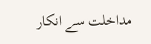مداخلت سے انکار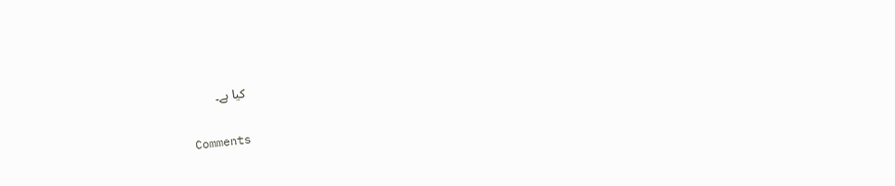کیا ہے۔

Comments